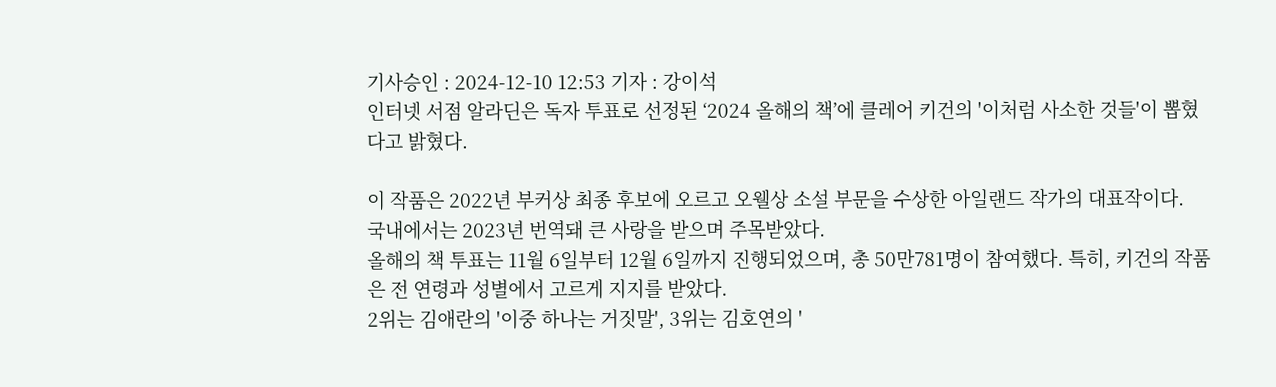기사승인 : 2024-12-10 12:53 기자 : 강이석
인터넷 서점 알라딘은 독자 투표로 선정된 ‘2024 올해의 책’에 클레어 키건의 '이처럼 사소한 것들'이 뽑혔다고 밝혔다.

이 작품은 2022년 부커상 최종 후보에 오르고 오웰상 소설 부문을 수상한 아일랜드 작가의 대표작이다.
국내에서는 2023년 번역돼 큰 사랑을 받으며 주목받았다.
올해의 책 투표는 11월 6일부터 12월 6일까지 진행되었으며, 총 50만781명이 참여했다. 특히, 키건의 작품은 전 연령과 성별에서 고르게 지지를 받았다.
2위는 김애란의 '이중 하나는 거짓말', 3위는 김호연의 '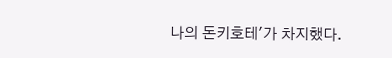나의 돈키호테'가 차지했다.